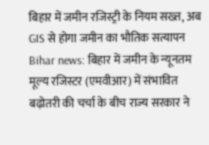बिहार में जमीन रजिस्ट्री के नियम सख्त, अब GIS से होगा जमीन का भौतिक सत्यापन
Bihar news: बिहार में जमीन के न्यूनतम मूल्य रजिस्टर (एमवीआर) में संभावित बढ़ोतरी की चर्चा के बीच राज्य सरकार ने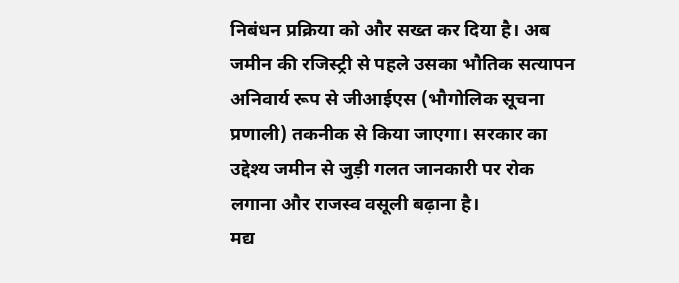निबंधन प्रक्रिया को और सख्त कर दिया है। अब जमीन की रजिस्ट्री से पहले उसका भौतिक सत्यापन अनिवार्य रूप से जीआईएस (भौगोलिक सूचना प्रणाली) तकनीक से किया जाएगा। सरकार का उद्देश्य जमीन से जुड़ी गलत जानकारी पर रोक लगाना और राजस्व वसूली बढ़ाना है।
मद्य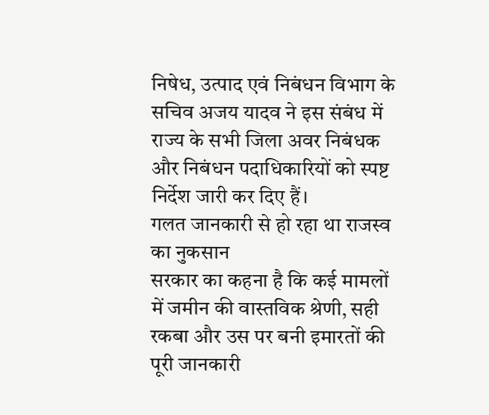निषेध, उत्पाद एवं निबंधन विभाग के सचिव अजय यादव ने इस संबंध में राज्य के सभी जिला अवर निबंधक और निबंधन पदाधिकारियों को स्पष्ट निर्देश जारी कर दिए हैं।
गलत जानकारी से हो रहा था राजस्व का नुकसान
सरकार का कहना है कि कई मामलों में जमीन की वास्तविक श्रेणी, सही रकबा और उस पर बनी इमारतों की पूरी जानकारी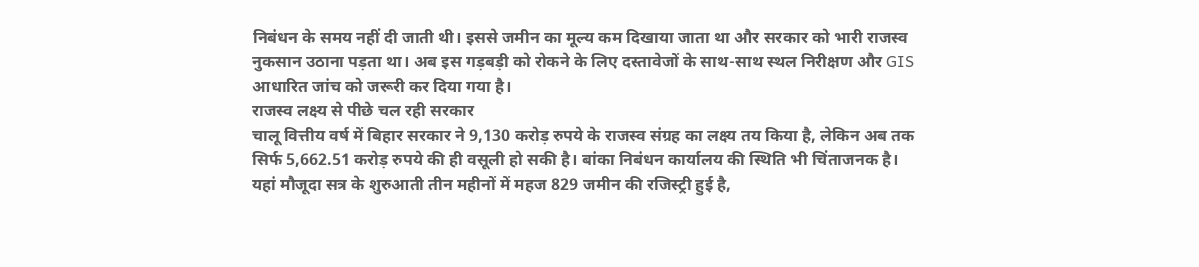निबंधन के समय नहीं दी जाती थी। इससे जमीन का मूल्य कम दिखाया जाता था और सरकार को भारी राजस्व नुकसान उठाना पड़ता था। अब इस गड़बड़ी को रोकने के लिए दस्तावेजों के साथ-साथ स्थल निरीक्षण और GIS आधारित जांच को जरूरी कर दिया गया है।
राजस्व लक्ष्य से पीछे चल रही सरकार
चालू वित्तीय वर्ष में बिहार सरकार ने 9,130 करोड़ रुपये के राजस्व संग्रह का लक्ष्य तय किया है, लेकिन अब तक सिर्फ 5,662.51 करोड़ रुपये की ही वसूली हो सकी है। बांका निबंधन कार्यालय की स्थिति भी चिंताजनक है। यहां मौजूदा सत्र के शुरुआती तीन महीनों में महज 829 जमीन की रजिस्ट्री हुई है,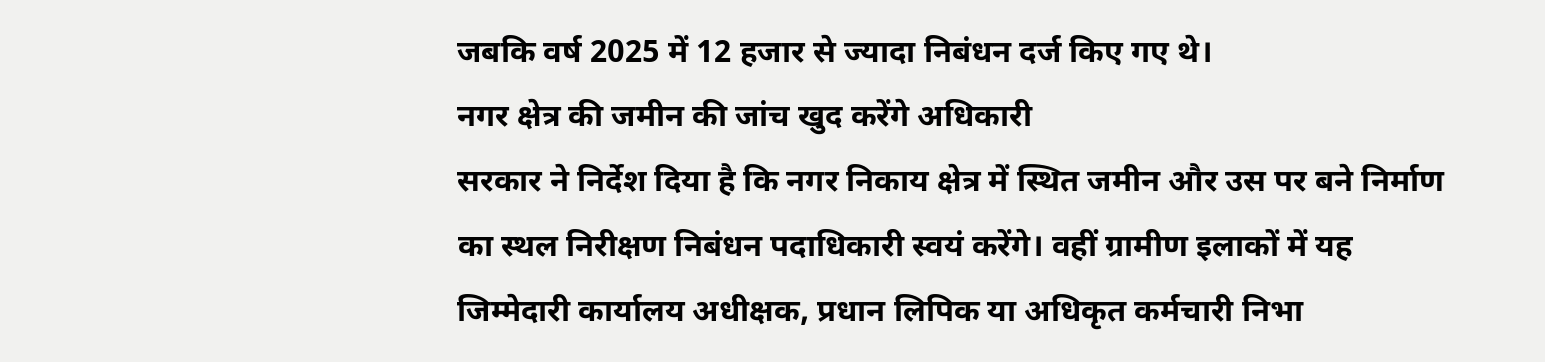जबकि वर्ष 2025 में 12 हजार से ज्यादा निबंधन दर्ज किए गए थे।
नगर क्षेत्र की जमीन की जांच खुद करेंगे अधिकारी
सरकार ने निर्देश दिया है कि नगर निकाय क्षेत्र में स्थित जमीन और उस पर बने निर्माण का स्थल निरीक्षण निबंधन पदाधिकारी स्वयं करेंगे। वहीं ग्रामीण इलाकों में यह जिम्मेदारी कार्यालय अधीक्षक, प्रधान लिपिक या अधिकृत कर्मचारी निभा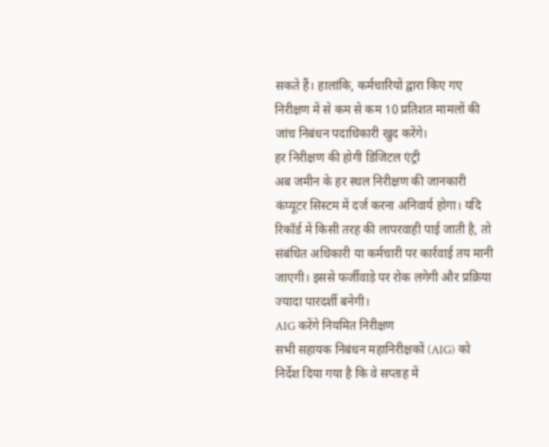सकते हैं। हालांकि, कर्मचारियों द्वारा किए गए निरीक्षण में से कम से कम 10 प्रतिशत मामलों की जांच निबंधन पदाधिकारी खुद करेंगे।
हर निरीक्षण की होगी डिजिटल एंट्री
अब जमीन के हर स्थल निरीक्षण की जानकारी कंप्यूटर सिस्टम में दर्ज करना अनिवार्य होगा। यदि रिकॉर्ड में किसी तरह की लापरवाही पाई जाती है, तो संबंधित अधिकारी या कर्मचारी पर कार्रवाई तय मानी जाएगी। इससे फर्जीवाड़े पर रोक लगेगी और प्रक्रिया ज्यादा पारदर्शी बनेगी।
AIG करेंगे नियमित निरीक्षण
सभी सहायक निबंधन महानिरीक्षकों (AIG) को निर्देश दिया गया है कि वे सप्ताह में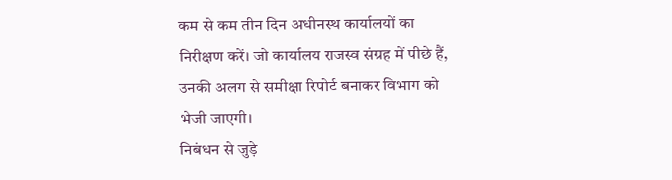कम से कम तीन दिन अधीनस्थ कार्यालयों का निरीक्षण करें। जो कार्यालय राजस्व संग्रह में पीछे हैं, उनकी अलग से समीक्षा रिपोर्ट बनाकर विभाग को भेजी जाएगी।
निबंधन से जुड़े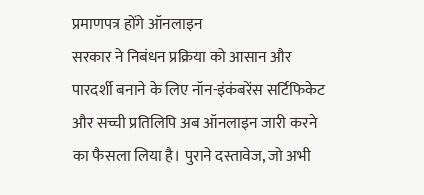प्रमाणपत्र होंगे ऑनलाइन
सरकार ने निबंधन प्रक्रिया को आसान और पारदर्शी बनाने के लिए नॉन-इंकंबरेंस सर्टिफिकेट और सच्ची प्रतिलिपि अब ऑनलाइन जारी करने का फैसला लिया है। पुराने दस्तावेज, जो अभी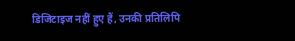डिजिटाइज नहीं हुए हैं, उनकी प्रतिलिपि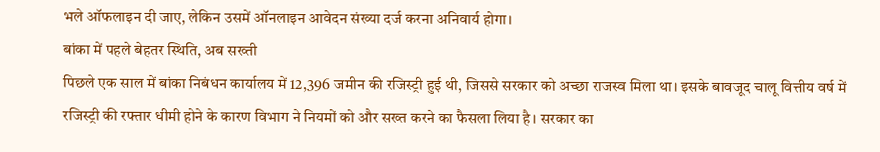भले ऑफलाइन दी जाए, लेकिन उसमें ऑनलाइन आवेदन संख्या दर्ज करना अनिवार्य होगा।
बांका में पहले बेहतर स्थिति, अब सख्ती
पिछले एक साल में बांका निबंधन कार्यालय में 12,396 जमीन की रजिस्ट्री हुई थी, जिससे सरकार को अच्छा राजस्व मिला था। इसके बावजूद चालू वित्तीय वर्ष में रजिस्ट्री की रफ्तार धीमी होने के कारण विभाग ने नियमों को और सख्त करने का फैसला लिया है। सरकार का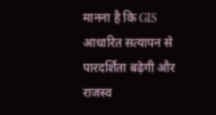मानना है कि GIS आधारित सत्यापन से पारदर्शिता बढ़ेगी और राजस्व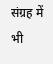संग्रह में भी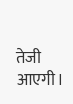तेजी आएगी।